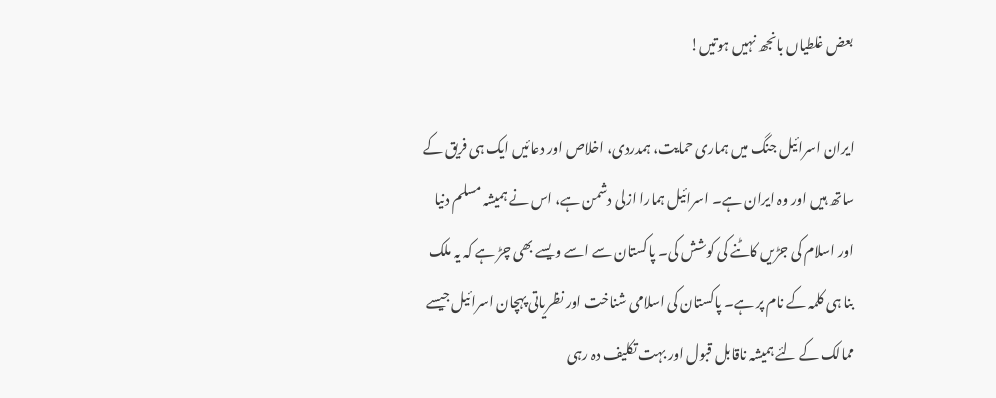بعض غلطیاں بانجھ نہیں ہوتیں!

ایران اسرائیل جنگ میں ہماری حمایت، ہمدردی، اخلاص اور دعائیں ایک ہی فریق کے ساتھ ہیں اور وہ ایران ہے۔ اسرائیل ہمارا ازلی دشمن ہے، اس نے ہمیشہ مسلم دنیا اور اسلام کی جڑیں کاٹنے کی کوشش کی۔ پاکستان سے اسے ویسے بھی چڑ ہے کہ یہ ملک بنا ہی کلمہ کے نام پر ہے۔ پاکستان کی اسلامی شناخت اور نظریاتی پہچان اسرائیل جیسے ممالک کے لئے ہمیشہ ناقابل قبول اور بہت تکلیف دہ رہی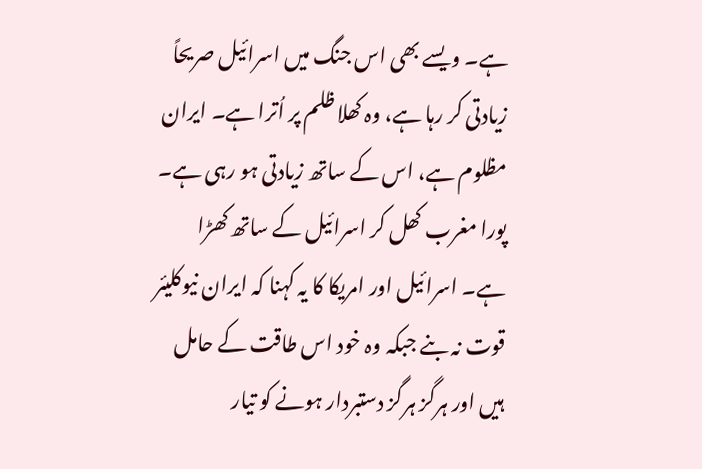ہے۔ ویسے بھی اس جنگ میں اسرائیل صریحاً زیادتی کر رہا ہے، وہ کھلا ظلم پر اُترا ہے۔ ایران مظلوم ہے، اس کے ساتھ زیادتی ہو رہی ہے۔ پورا مغرب کھل کر اسرائیل کے ساتھ کھڑا ہے۔ اسرائیل اور امریکا کا یہ کہنا کہ ایران نیوکلیئر قوت نہ بنے جبکہ وہ خود اس طاقت کے حامل ہیں اور ہرگز ہرگز دستبردار ہونے کو تیار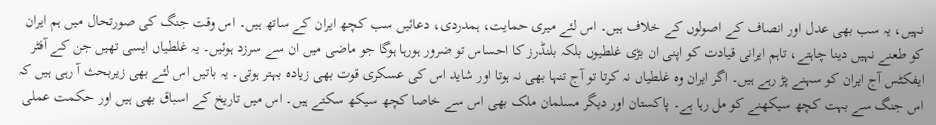نہیں، یہ سب بھی عدل اور انصاف کے اصولوں کے خلاف ہیں۔ اس لئے میری حمایت، ہمدردی، دعائیں سب کچھ ایران کے ساتھ ہیں۔ اس وقت جنگ کی صورتحال میں ہم ایران کو طعنے نہیں دینا چاہتے، تاہم ایرانی قیادت کو اپنی ان بڑی غلطیوں بلکہ بلنڈرز کا احساس تو ضرور ہورہا ہوگا جو ماضی میں ان سے سرزد ہوئیں۔ یہ غلطیاں ایسی تھیں جن کے آفٹر ایفکٹس آج ایران کو سہنے پڑ رہے ہیں۔ اگر ایران وہ غلطیاں نہ کرتا تو آج تنہا بھی نہ ہوتا اور شاید اس کی عسکری قوت بھی زیادہ بہتر ہوتی۔ یہ باتیں اس لئے بھی زیربحث آ رہی ہیں کہ اس جنگ سے بہت کچھ سیکھنے کو مل رہا ہے۔ پاکستان اور دیگر مسلمان ملک بھی اس سے خاصا کچھ سیکھ سکتے ہیں۔ اس میں تاریخ کے اسباق بھی ہیں اور حکمت عملی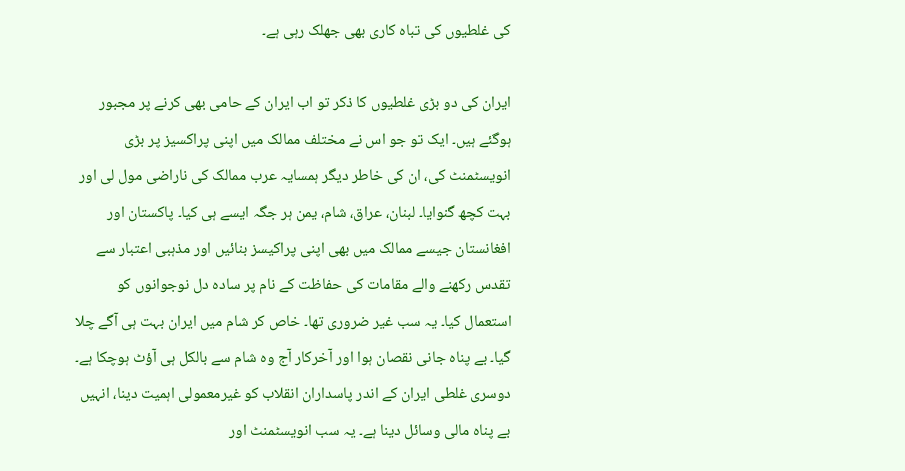کی غلطیوں کی تباہ کاری بھی جھلک رہی ہے۔

ایران کی دو بڑی غلطیوں کا ذکر تو اب ایران کے حامی بھی کرنے پر مجبور ہوگئے ہیں۔ ایک تو جو اس نے مختلف ممالک میں اپنی پراکسیز پر بڑی انویسٹمنٹ کی، ان کی خاطر دیگر ہمسایہ عرب ممالک کی ناراضی مول لی اور بہت کچھ گنوایا۔ لبنان، عراق، شام، یمن ہر جگہ ایسے ہی کیا۔ پاکستان اور افغانستان جیسے ممالک میں بھی اپنی پراکیسز بنائیں اور مذہبی اعتبار سے تقدس رکھنے والے مقامات کی حفاظت کے نام پر سادہ دل نوجوانوں کو استعمال کیا۔ یہ سب غیر ضروری تھا۔ خاص کر شام میں ایران بہت ہی آگے چلا گیا۔ بے پناہ جانی نقصان ہوا اور آخرکار آج وہ شام سے بالکل ہی آؤٹ ہوچکا ہے۔ دوسری غلطی ایران کے اندر پاسداران انقلاب کو غیرمعمولی اہمیت دینا، انہیں بے پناہ مالی وسائل دینا ہے۔ یہ سب انویسٹمنٹ اور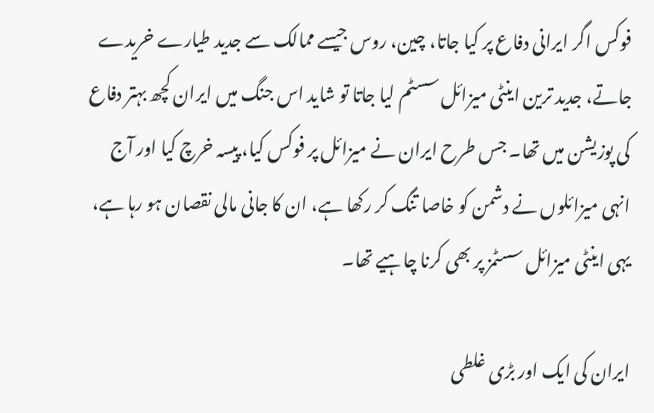فوکس اگر ایرانی دفاع پر کیا جاتا، چین، روس جیسے ممالک سے جدید طیارے خریدے جاتے، جدید ترین اینٹی میزائل سسٹم لیا جاتا تو شاید اس جنگ میں ایران کچھ بہتر دفاع کی پوزیشن میں تھا۔ جس طرح ایران نے میزائل پر فوکس کیا، پیسہ خرچ کیا اور آج انہی میزائلوں نے دشمن کو خاصا تنگ کر رکھا ہے، ان کا جانی مالی نقصان ہو رہا ہے، یہی اینٹی میزائل سسٹمز پر بھی کرنا چاہیے تھا۔

ایران کی ایک اور بڑی غلطی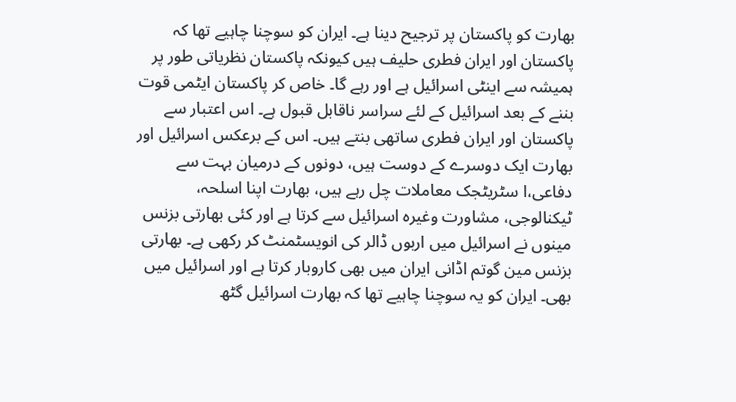بھارت کو پاکستان پر ترجیح دینا ہے۔ ایران کو سوچنا چاہیے تھا کہ پاکستان اور ایران فطری حلیف ہیں کیونکہ پاکستان نظریاتی طور پر ہمیشہ سے اینٹی اسرائیل ہے اور رہے گا۔ خاص کر پاکستان ایٹمی قوت بننے کے بعد اسرائیل کے لئے سراسر ناقابل قبول ہے۔ اس اعتبار سے پاکستان اور ایران فطری ساتھی بنتے ہیں۔ اس کے برعکس اسرائیل اور بھارت ایک دوسرے کے دوست ہیں، دونوں کے درمیان بہت سے دفاعی،ا سٹریٹجک معاملات چل رہے ہیں، بھارت اپنا اسلحہ، ٹیکنالوجی، مشاورت وغیرہ اسرائیل سے کرتا ہے اور کئی بھارتی بزنس مینوں نے اسرائیل میں اربوں ڈالر کی انویسٹمنٹ کر رکھی ہے۔ بھارتی بزنس مین گوتم اڈانی ایران میں بھی کاروبار کرتا ہے اور اسرائیل میں بھی۔ ایران کو یہ سوچنا چاہیے تھا کہ بھارت اسرائیل گٹھ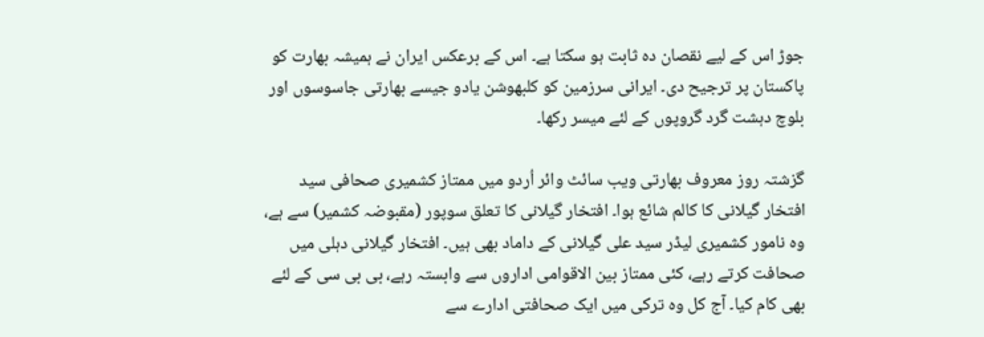جوڑ اس کے لیے نقصان دہ ثابت ہو سکتا ہے۔ اس کے برعکس ایران نے ہمیشہ بھارت کو پاکستان پر ترجیح دی۔ ایرانی سرزمین کو کلبھوشن یادو جیسے بھارتی جاسوسوں اور بلوچ دہشت گرد گروپوں کے لئے میسر رکھا۔

گزشتہ روز معروف بھارتی ویب سائٹ وائر اُردو میں ممتاز کشمیری صحافی سید افتخار گیلانی کا کالم شائع ہوا۔ افتخار گیلانی کا تعلق سوپور (مقبوضہ کشمیر) سے ہے، وہ نامور کشمیری لیڈر سید علی گیلانی کے داماد بھی ہیں۔ افتخار گیلانی دہلی میں صحافت کرتے رہے، کئی ممتاز بین الاقوامی اداروں سے وابستہ رہے، بی بی سی کے لئے بھی کام کیا۔ آج کل وہ ترکی میں ایک صحافتی ادارے سے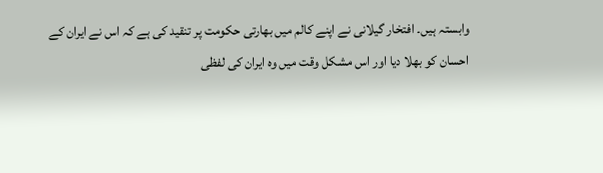وابستہ ہیں۔ افتخار گیلانی نے اپنے کالم میں بھارتی حکومت پر تنقید کی ہے کہ اس نے ایران کے احسان کو بھلا دیا اور اس مشکل وقت میں وہ ایران کی لفظی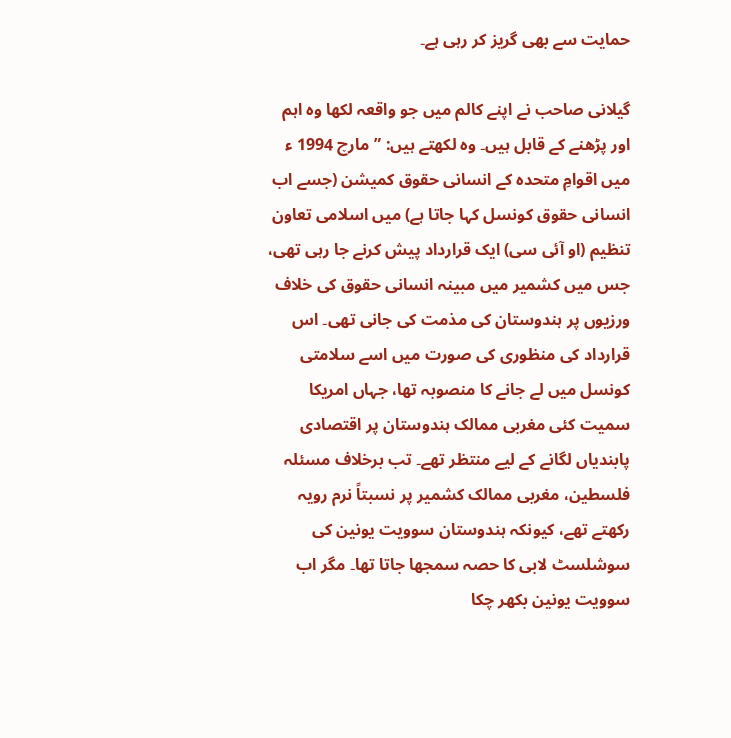حمایت سے بھی گریز کر رہی ہے۔

گیلانی صاحب نے اپنے کالم میں جو واقعہ لکھا وہ اہم اور پڑھنے کے قابل ہیں۔ وہ لکھتے ہیں: ”مارچ 1994 ء میں اقوامِ متحدہ کے انسانی حقوق کمیشن (جسے اب انسانی حقوق کونسل کہا جاتا ہے) میں اسلامی تعاون تنظیم (او آئی سی) ایک قرارداد پیش کرنے جا رہی تھی، جس میں کشمیر میں مبینہ انسانی حقوق کی خلاف ورزیوں پر ہندوستان کی مذمت کی جانی تھی۔ اس قرارداد کی منظوری کی صورت میں اسے سلامتی کونسل میں لے جانے کا منصوبہ تھا، جہاں امریکا سمیت کئی مغربی ممالک ہندوستان پر اقتصادی پابندیاں لگانے کے لیے منتظر تھے۔ تب برخلاف مسئلہ فلسطین، مغربی ممالک کشمیر پر نسبتاً نرم رویہ رکھتے تھے، کیونکہ ہندوستان سوویت یونین کی سوشلسٹ لابی کا حصہ سمجھا جاتا تھا۔ مگر اب سوویت یونین بکھر چکا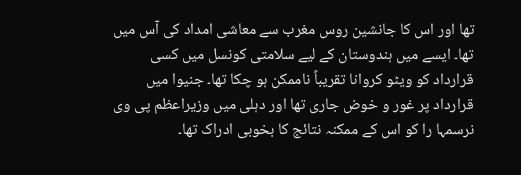تھا اور اس کا جانشین روس مغرب سے معاشی امداد کی آس میں تھا۔ ایسے میں ہندوستان کے لیے سلامتی کونسل میں کسی قرارداد کو ویٹو کروانا تقریباً ناممکن ہو چکا تھا۔ جنیوا میں قرارداد پر غور و خوض جاری تھا اور دہلی میں وزیراعظم پی وی نرسمہا را کو اس کے ممکنہ نتائج کا بخوبی ادراک تھا۔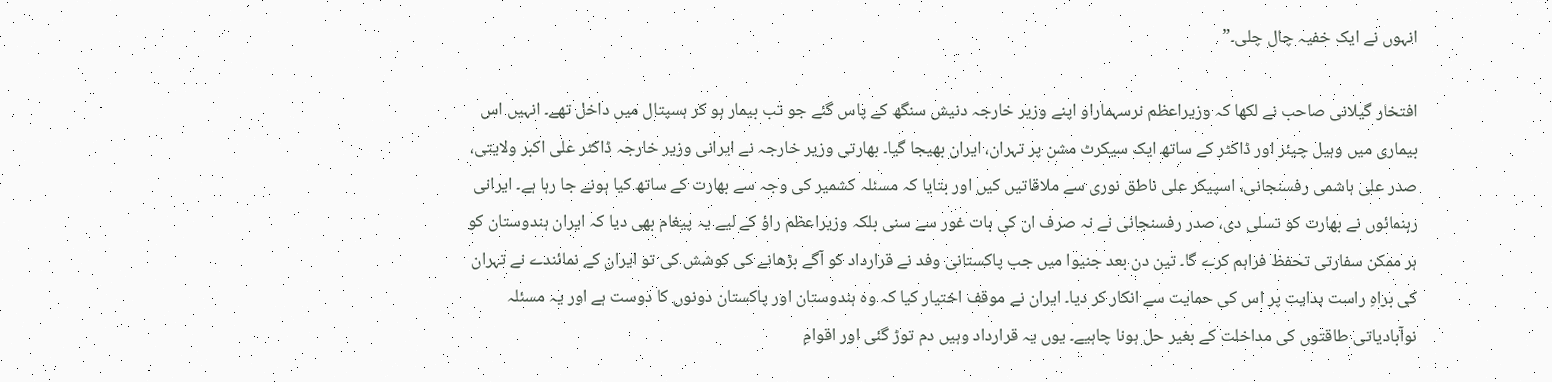انہوں نے ایک خفیہ چال چلی۔”

افتخار گیلانی صاحب نے لکھا کہ وزیراعظم نرسہماراو اپنے وزیر خارجہ دنیش سنگھ کے پاس گئے جو تب بیمار ہو کر ہسپتال میں داخل تھے۔ انہیں اس بیماری میں وہیل چیئر اور ڈاکٹر کے ساتھ ایک سیکرٹ مشن پر تہران، ایران بھیجا گیا۔ بھارتی وزیر خارجہ نے ایرانی وزیر خارجہ ڈاکٹر علی اکبر ولایتی، صدر علی ہاشمی رفسنجانی، اسپیکر علی ناطق نوری سے ملاقاتیں کیں اور بتایا کہ مسئلہ کشمیر کی وجہ سے بھارت کے ساتھ کیا ہونے جا رہا ہے۔ ایرانی رہنمائوں نے بھارت کو تسلی دی، صدر رفسنجانی نے نہ صرف ان کی بات غور سے سنی بلکہ وزیراعظم راؤ کے لیے یہ پیغام بھی دیا کہ ایران ہندوستان کو ہر ممکن سفارتی تحفظ فراہم کرے گا۔ تین دن بعد جنیوا میں جب پاکستانی وفد نے قرارداد کو آگے بڑھانے کی کوشش کی تو ایران کے نمائندے نے تہران کی براہِ راست ہدایت پر اس کی حمایت سے انکار کر دیا۔ ایران نے موقف اختیار کیا کہ وہ ہندوستان اور پاکستان دونوں کا دوست ہے اور یہ مسئلہ نوآبادیاتی طاقتوں کی مداخلت کے بغیر حل ہونا چاہیے۔ یوں یہ قرارداد وہیں دم توڑ گئی اور اقوامِ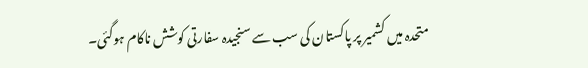متحدہ میں کشمیر پر پاکستان کی سب سے سنجیدہ سفارتی کوشش ناکام ہوگئی۔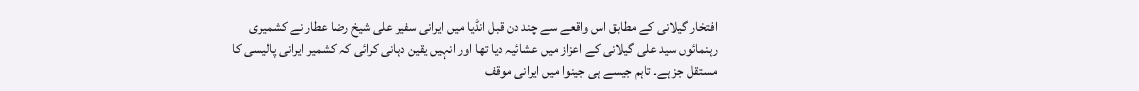افتخار گیلانی کے مطابق اس واقعے سے چند دن قبل انڈیا میں ایرانی سفیر علی شیخ رضا عطار نے کشمیری رہنمائوں سید علی گیلانی کے اعزاز میں عشائیہ دیا تھا اور انہیں یقین دہانی کرائی کہ کشمیر ایرانی پالیسی کا مستقل جز ہے۔ تاہم جیسے ہی جینوا میں ایرانی موقف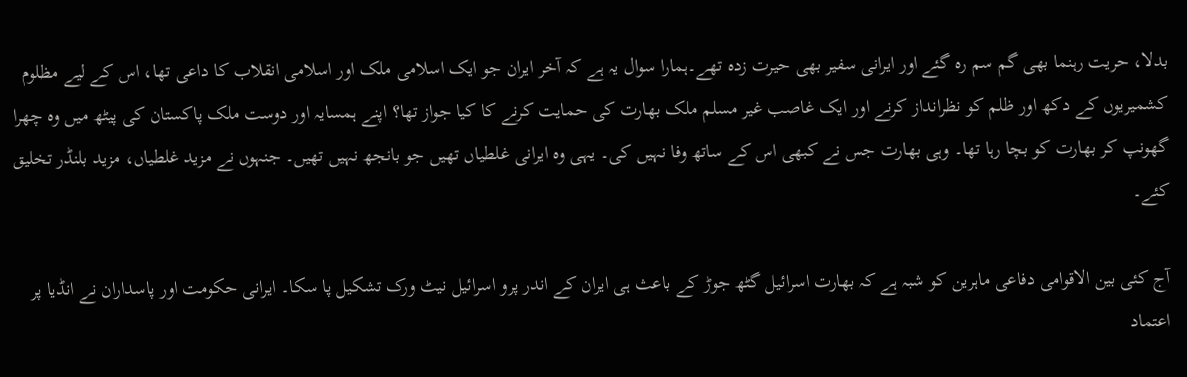بدلا، حریت رہنما بھی گم سم رہ گئے اور ایرانی سفیر بھی حیرت زدہ تھے۔ہمارا سوال یہ ہے کہ آخر ایران جو ایک اسلامی ملک اور اسلامی انقلاب کا داعی تھا، اس کے لیے مظلوم کشمیریوں کے دکھ اور ظلم کو نظرانداز کرنے اور ایک غاصب غیر مسلم ملک بھارت کی حمایت کرنے کا کیا جواز تھا؟ اپنے ہمسایہ اور دوست ملک پاکستان کی پیٹھ میں وہ چھرا گھونپ کر بھارت کو بچا رہا تھا۔ وہی بھارت جس نے کبھی اس کے ساتھ وفا نہیں کی۔ یہی وہ ایرانی غلطیاں تھیں جو بانجھ نہیں تھیں۔ جنہوں نے مزید غلطیاں، مزید بلنڈر تخلیق کئے۔

آج کئی بین الاقوامی دفاعی ماہرین کو شبہ ہے کہ بھارت اسرائیل گٹھ جوڑ کے باعث ہی ایران کے اندر پرو اسرائیل نیٹ ورک تشکیل پا سکا۔ ایرانی حکومت اور پاسداران نے انڈیا پر اعتماد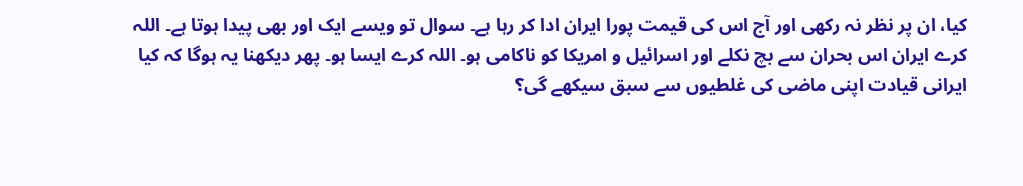کیا، ان پر نظر نہ رکھی اور آج اس کی قیمت پورا ایران ادا کر رہا ہے۔ سوال تو ویسے ایک اور بھی پیدا ہوتا ہے۔ اللہ کرے ایران اس بحران سے بچ نکلے اور اسرائیل و امریکا کو ناکامی ہو۔ اللہ کرے ایسا ہو۔ پھر دیکھنا یہ ہوگا کہ کیا ایرانی قیادت اپنی ماضی کی غلطیوں سے سبق سیکھے گی؟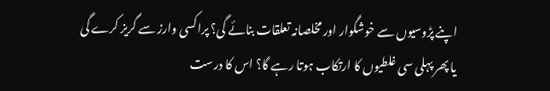اپنے پڑوسیوں سے خوشگوار اور مخلصانہ تعلقات بنائے گی؟ پراکسی وارز سے گریز کرے گی یا پھر پہلی سی غلطیوں کا ارتکاب ہوتا رہے گا؟ اس کا درست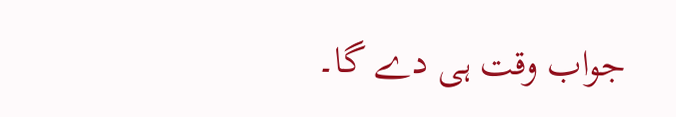جواب وقت ہی دے گا۔